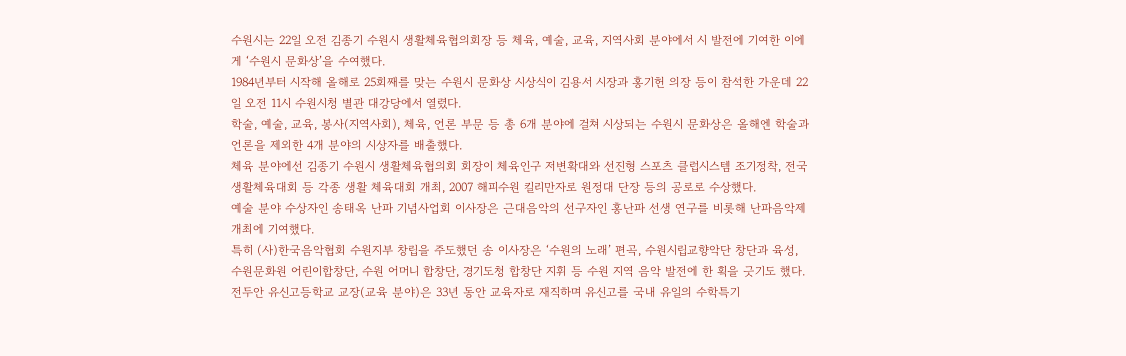수원시는 22일 오전 김종기 수원시 생활체육협의회장 등 체육, 예술, 교육, 지역사회 분야에서 시 발전에 기여한 이에게 ‘수원시 문화상’을 수여했다.
1984년부터 시작해 올해로 25회째를 맞는 수원시 문화상 시상식이 김용서 시장과 홍기헌 의장 등이 참석한 가운데 22일 오전 11시 수원시청 별관 대강당에서 열렸다.
학술, 예술, 교육, 봉사(지역사회), 체육, 언론 부문 등 총 6개 분야에 걸쳐 시상되는 수원시 문화상은 올해엔 학술과 언론을 제외한 4개 분야의 시상자를 배출했다.
체육 분야에선 김종기 수원시 생활체육협의회 회장이 체육인구 저변확대와 선진형 스포츠 클럽시스템 조기정착, 전국 생활체육대회 등 각종 생활 체육대회 개최, 2007 해피수원 킬리만자로 원정대 단장 등의 공로로 수상했다.
예술 분야 수상자인 송태옥 난파 기념사업회 이사장은 근대음악의 선구자인 홍난파 선생 연구를 비롯해 난파음악제 개최에 기여했다.
특히 (사)한국음악협회 수원지부 창립을 주도했던 송 이사장은 ‘수원의 노래’ 편곡, 수원시립교향악단 창단과 육성, 수원문화원 어린이합창단, 수원 어머니 합창단, 경기도청 합창단 지휘 등 수원 지역 음악 발전에 한 획을 긋기도 했다.
전두안 유신고등학교 교장(교육 분야)은 33년 동안 교육자로 재직하며 유신고를 국내 유일의 수학특기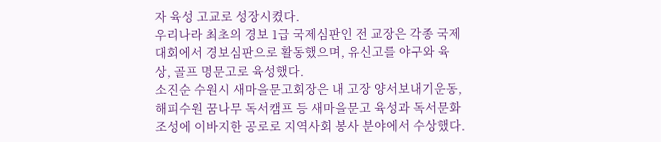자 육성 고교로 성장시켰다.
우리나라 최초의 경보 1급 국제심판인 전 교장은 각종 국제대회에서 경보심판으로 활동했으며, 유신고를 야구와 육상, 골프 명문고로 육성했다.
소진순 수원시 새마을문고회장은 내 고장 양서보내기운동, 해피수원 꿈나무 독서캠프 등 새마을문고 육성과 독서문화 조성에 이바지한 공로로 지역사회 봉사 분야에서 수상했다.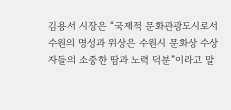김용서 시장은 “국제적 문화관광도시로서 수원의 명성과 위상은 수원시 문화상 수상자들의 소중한 땀과 노력 덕분”이라고 말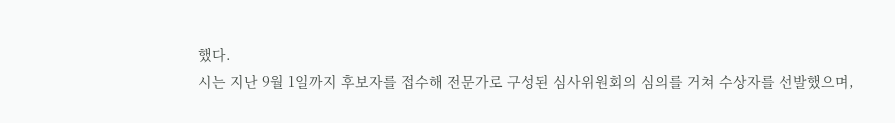했다.
시는 지난 9월 1일까지 후보자를 접수해 전문가로 구성된 심사위원회의 심의를 거쳐 수상자를 선발했으며,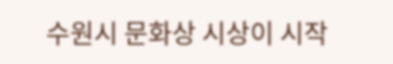수원시 문화상 시상이 시작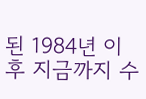된 1984년 이후 지금까지 수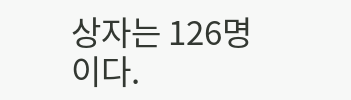상자는 126명이다.